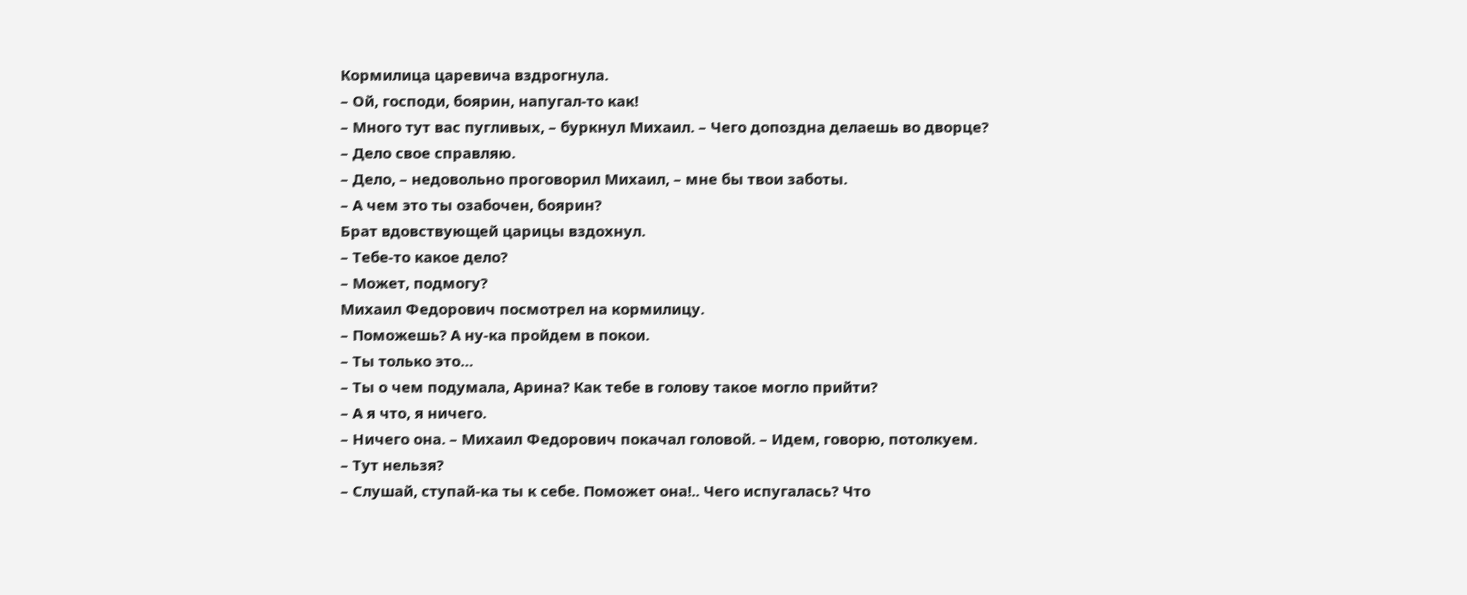Кормилица царевича вздрогнула.
– Ой, господи, боярин, напугал-то как!
– Много тут вас пугливых, – буркнул Михаил. – Чего допоздна делаешь во дворце?
– Дело свое справляю.
– Дело, – недовольно проговорил Михаил, – мне бы твои заботы.
– А чем это ты озабочен, боярин?
Брат вдовствующей царицы вздохнул.
– Тебе-то какое дело?
– Может, подмогу?
Михаил Федорович посмотрел на кормилицу.
– Поможешь? А ну-ка пройдем в покои.
– Ты только это…
– Ты о чем подумала, Арина? Как тебе в голову такое могло прийти?
– А я что, я ничего.
– Ничего она. – Михаил Федорович покачал головой. – Идем, говорю, потолкуем.
– Тут нельзя?
– Слушай, ступай-ка ты к себе. Поможет она!.. Чего испугалась? Что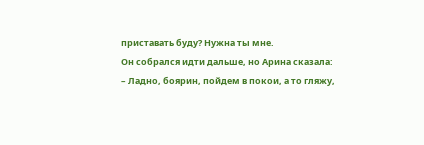приставать буду? Нужна ты мне.
Он собрался идти дальше, но Арина сказала:
– Ладно, боярин, пойдем в покои, а то гляжу,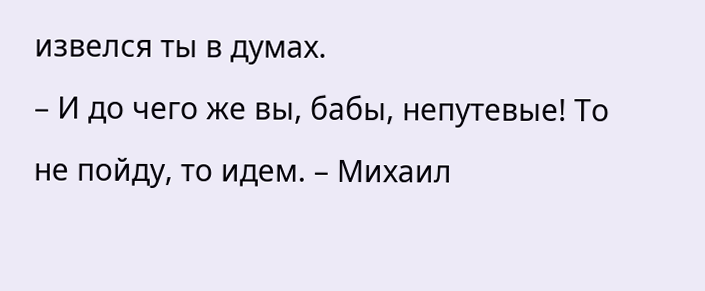извелся ты в думах.
– И до чего же вы, бабы, непутевые! То не пойду, то идем. – Михаил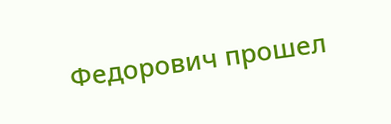Федорович прошел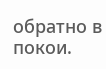обратно в покои.